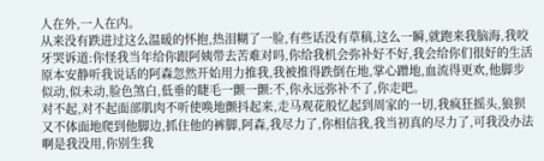人在外,一人在内。
从来没有跌进过这么温暖的怀抱,热泪糊了一脸,有些话没有草稿,这么一瞬,就跑来我脑海,我咬牙哭诉道:你怪我当年给你跟阿姨带去苦难对吗,你给我机会弥补好不好,我会给你们很好的生活
原本安静听我说话的阿森忽然开始用力推我,我被推得跌倒在地,掌心蹭地,血流得更欢,他脚步似动,似未动,脸色煞白,低垂的睫毛一颤一颤:不,你永远弥补不了,你走吧。
对不起,对不起面部肌肉不听使唤地颤抖起来,走马观花般忆起到周家的一切,我疯狂摇头,狼狈又不体面地爬到他脚边,抓住他的裤脚,阿森,我尽力了,你相信我,我当初真的尽力了,可我没办法啊是我没用,你别生我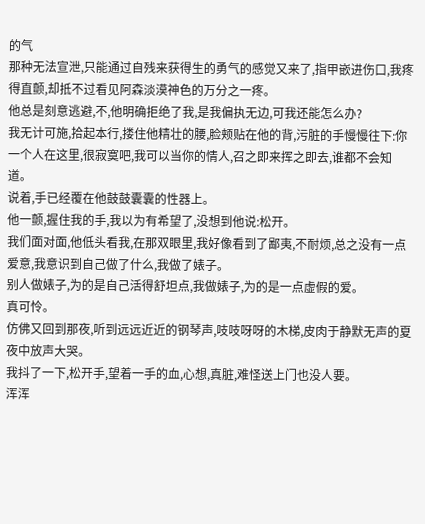的气
那种无法宣泄,只能通过自残来获得生的勇气的感觉又来了,指甲嵌进伤口,我疼得直颤,却抵不过看见阿森淡漠神色的万分之一疼。
他总是刻意逃避,不,他明确拒绝了我,是我偏执无边,可我还能怎么办?
我无计可施,拾起本行,搂住他精壮的腰,脸颊贴在他的背,污脏的手慢慢往下:你一个人在这里,很寂寞吧,我可以当你的情人,召之即来挥之即去,谁都不会知道。
说着,手已经覆在他鼓鼓囊囊的性器上。
他一颤,握住我的手,我以为有希望了,没想到他说:松开。
我们面对面,他低头看我,在那双眼里,我好像看到了鄙夷,不耐烦,总之没有一点爱意,我意识到自己做了什么,我做了婊子。
别人做婊子,为的是自己活得舒坦点,我做婊子,为的是一点虚假的爱。
真可怜。
仿佛又回到那夜,听到远远近近的钢琴声,吱吱呀呀的木梯,皮肉于静默无声的夏夜中放声大哭。
我抖了一下,松开手,望着一手的血,心想,真脏,难怪送上门也没人要。
浑浑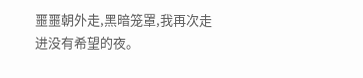噩噩朝外走,黑暗笼罩,我再次走进没有希望的夜。